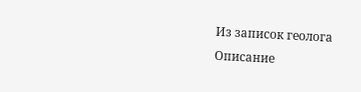Из записок геолога
Описание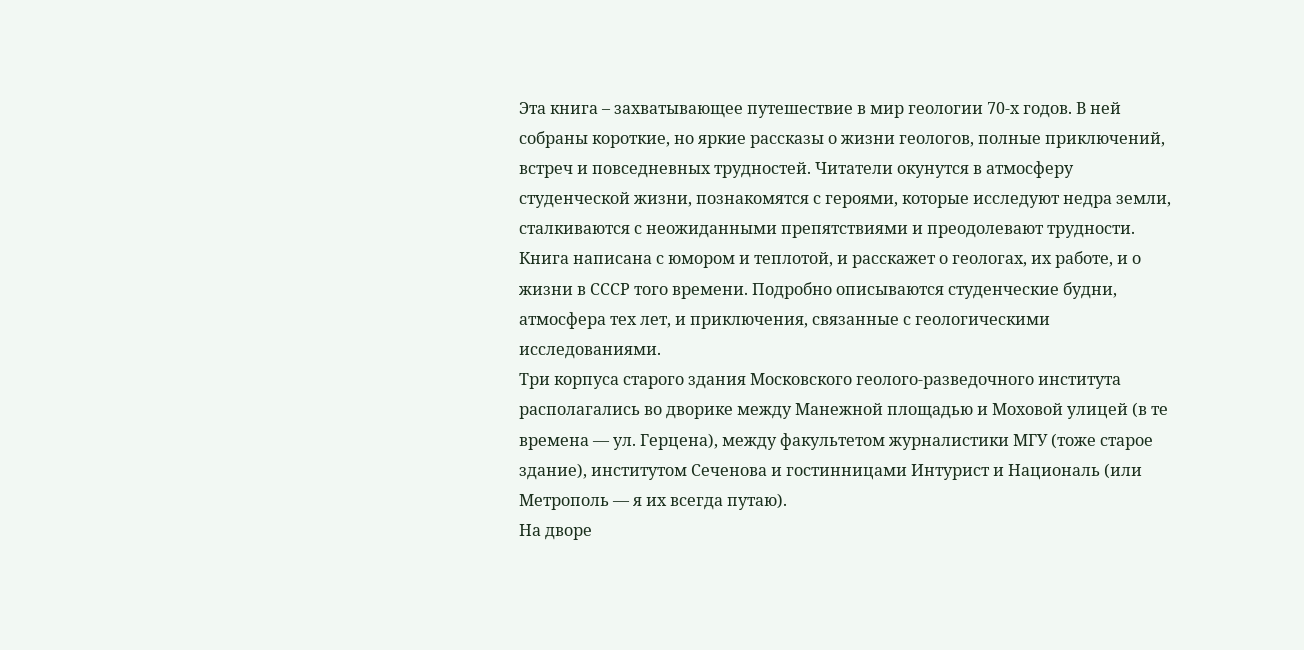Эта книга – захватывающее путешествие в мир геологии 70-х годов. В ней собраны короткие, но яркие рассказы о жизни геологов, полные приключений, встреч и повседневных трудностей. Читатели окунутся в атмосферу студенческой жизни, познакомятся с героями, которые исследуют недра земли, сталкиваются с неожиданными препятствиями и преодолевают трудности. Книга написана с юмором и теплотой, и расскажет о геологах, их работе, и о жизни в СССР того времени. Подробно описываются студенческие будни, атмосфера тех лет, и приключения, связанные с геологическими исследованиями.
Три корпуса старого здания Московского геолого-разведочного института располагались во дворике между Манежной площадью и Моховой улицей (в те времена — ул. Герцена), между факультетом журналистики МГУ (тоже старое здание), институтом Сеченова и гостинницами Интурист и Националь (или Метрополь — я их всегда путаю).
На дворе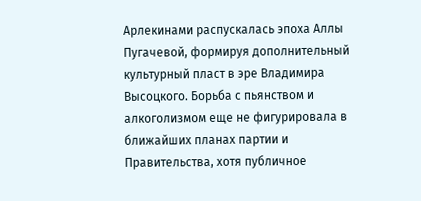Арлекинами распускалась эпоха Аллы Пугачевой, формируя дополнительный культурный пласт в эре Владимира Высоцкого. Борьба с пьянством и алкоголизмом еще не фигурировала в ближайших планах партии и Правительства, хотя публичное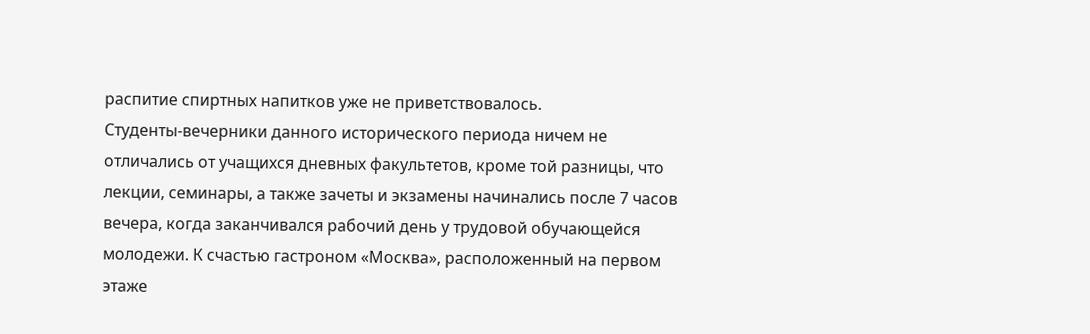распитие спиртных напитков уже не приветствовалось.
Студенты-вечерники данного исторического периода ничем не отличались от учащихся дневных факультетов, кроме той разницы, что лекции, семинары, а также зачеты и экзамены начинались после 7 часов вечера, когда заканчивался рабочий день у трудовой обучающейся молодежи. К счастью гастроном «Москва», расположенный на первом этаже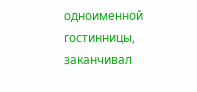одноименной гостинницы, заканчивал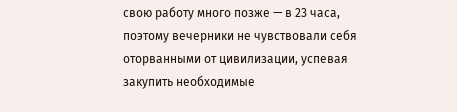свою работу много позже — в 23 часа, поэтому вечерники не чувствовали себя оторванными от цивилизации, успевая закупить необходимые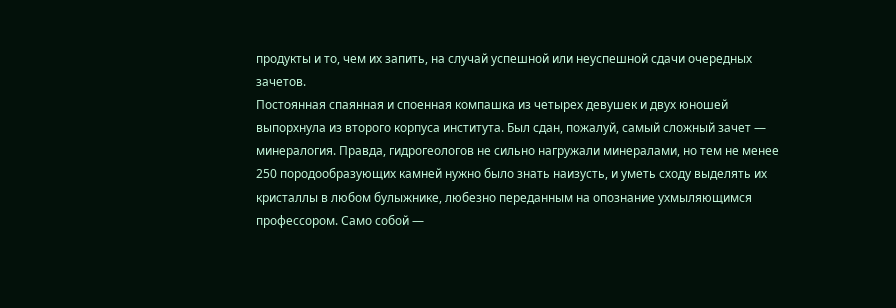продукты и то, чем их запить, на случай успешной или неуспешной сдачи очередных зачетов.
Постоянная спаянная и споенная компашка из четырех девушек и двух юношей выпорхнула из второго корпуса института. Был сдан, пожалуй, самый сложный зачет — минералогия. Правда, гидрогеологов не сильно нагружали минералами, но тем не менее 250 породообразующих камней нужно было знать наизусть, и уметь сходу выделять их кристаллы в любом булыжнике, любезно переданным на опознание ухмыляющимся профессором. Само собой —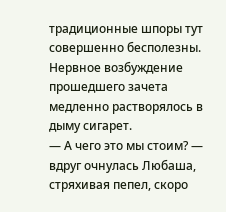традиционные шпоры тут совершенно бесполезны.
Нервное возбуждение прошедшего зачета медленно растворялось в дыму сигарет.
— А чего это мы стоим? — вдруг очнулась Любаша, стряхивая пепел, скоро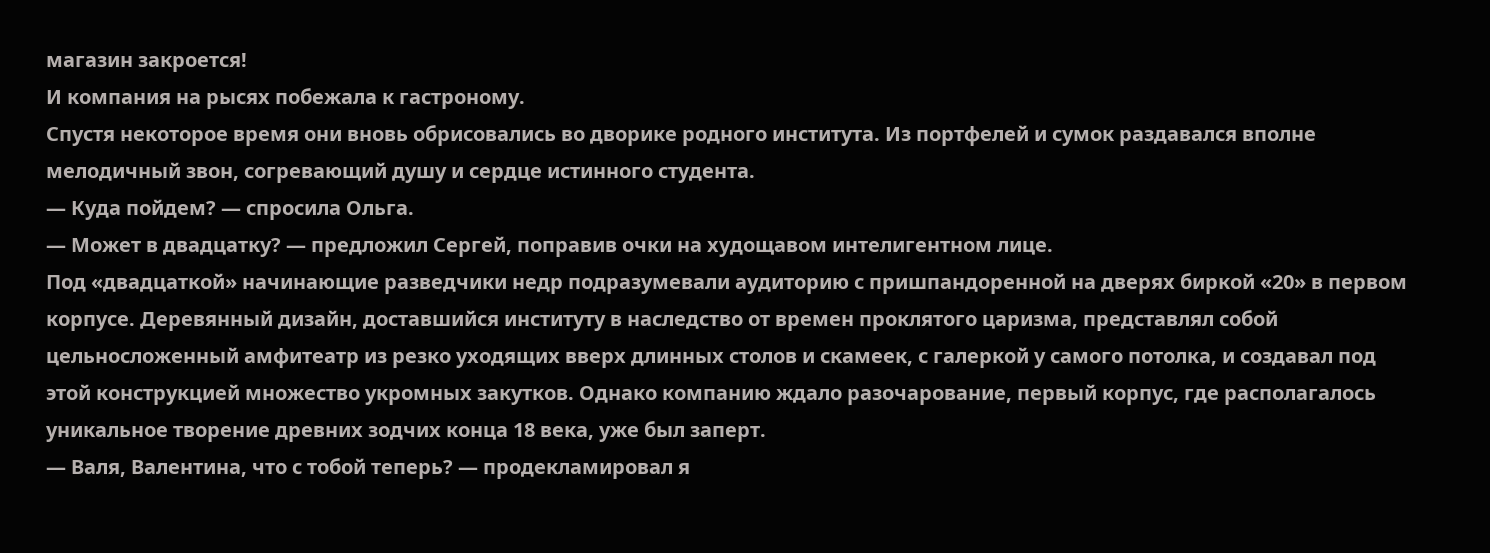магазин закроется!
И компания на рысях побежала к гастроному.
Спустя некоторое время они вновь обрисовались во дворике родного института. Из портфелей и сумок раздавался вполне мелодичный звон, согревающий душу и сердце истинного студента.
— Куда пойдем? — спросила Ольга.
— Может в двадцатку? — предложил Сергей, поправив очки на худощавом интелигентном лице.
Под «двадцаткой» начинающие разведчики недр подразумевали аудиторию с пришпандоренной на дверях биркой «20» в первом корпусе. Деревянный дизайн, доставшийся институту в наследство от времен проклятого царизма, представлял собой цельносложенный амфитеатр из резко уходящих вверх длинных столов и скамеек, с галеркой у самого потолка, и создавал под этой конструкцией множество укромных закутков. Однако компанию ждало разочарование, первый корпус, где располагалось уникальное творение древних зодчих конца 18 века, уже был заперт.
— Валя, Валентина, что с тобой теперь? — продекламировал я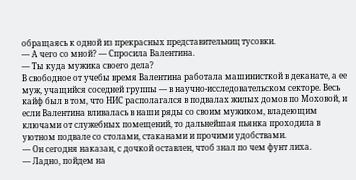обращаясь к одной из прекрасных представительниц тусовки.
— А чего со мной? — Спросила Валентина.
— Ты куда мужика своего дела?
В свободное от учебы время Валентина работала машинисткой в деканате, а ее муж, учащийся соседней группы — в научно-исследовательском секторе. Весь кайф был в том, что НИС располагался в подвалах жилых домов по Моховой, и если Валентина вливалась в наши ряды со своим мужиком, владеющим ключами от служебных помещений, то дальнейшая пьянка проходила в уютном подвале со столами, стаканами и прочими удобствами.
— Он сегодня наказан, с дочкой оставлен, чтоб знал по чем фунт лиха.
— Ладно, пойдем на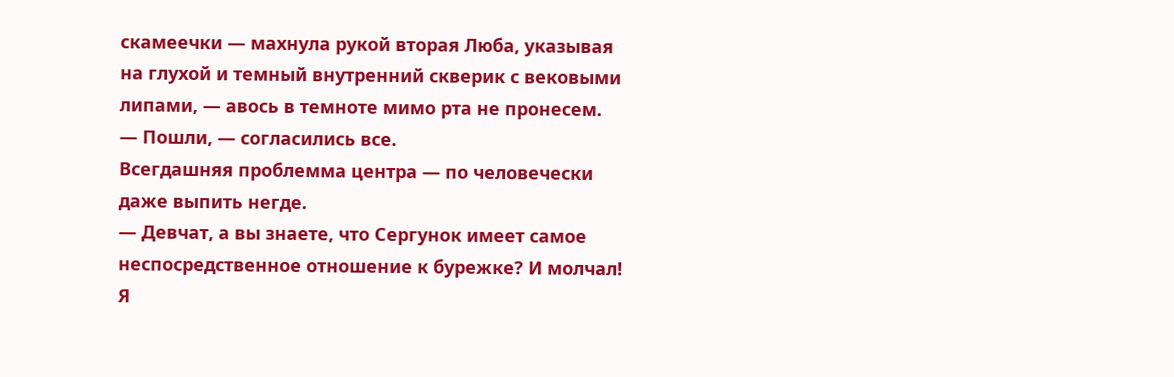скамеечки — махнула рукой вторая Люба, указывая на глухой и темный внутренний скверик с вековыми липами, — авось в темноте мимо рта не пронесем.
— Пошли, — согласились все.
Всегдашняя проблемма центра — по человечески даже выпить негде.
— Девчат, а вы знаете, что Сергунок имеет самое неспосредственное отношение к бурежке? И молчал! Я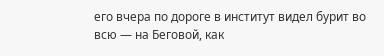его вчера по дороге в институт видел бурит во всю — на Беговой, как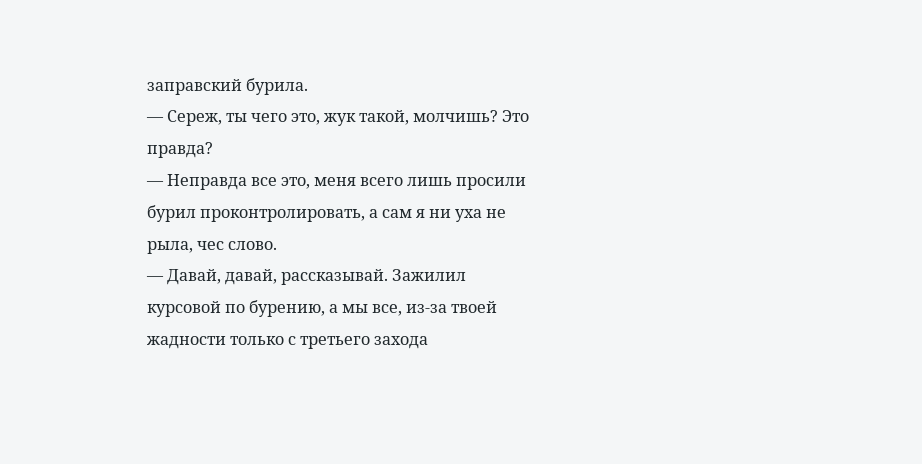заправский бурила.
— Сереж, ты чего это, жук такой, молчишь? Это правда?
— Неправда все это, меня всего лишь просили бурил проконтролировать, а сам я ни уха не рыла, чес слово.
— Давай, давай, рассказывай. Зажилил курсовой по бурению, а мы все, из-за твоей жадности только с третьего захода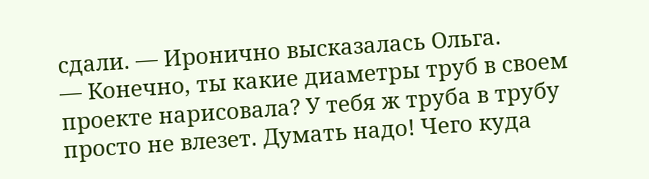сдали. — Иронично высказалась Ольга.
— Конечно, ты какие диаметры труб в своем проекте нарисовала? У тебя ж труба в трубу просто не влезет. Думать надо! Чего куда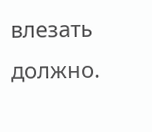влезать должно.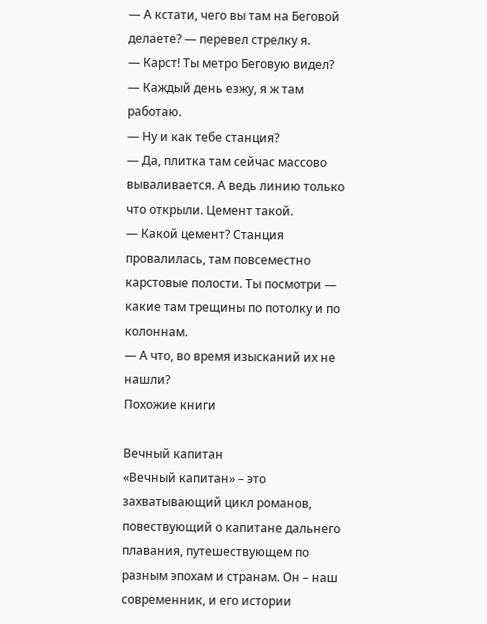— А кстати, чего вы там на Беговой делаете? — перевел стрелку я.
— Карст! Ты метро Беговую видел?
— Каждый день езжу, я ж там работаю.
— Ну и как тебе станция?
— Да, плитка там сейчас массово вываливается. А ведь линию только что открыли. Цемент такой.
— Какой цемент? Станция провалилась, там повсеместно карстовые полости. Ты посмотри — какие там трещины по потолку и по колоннам.
— А что, во время изысканий их не нашли?
Похожие книги

Вечный капитан
«Вечный капитан» – это захватывающий цикл романов, повествующий о капитане дальнего плавания, путешествующем по разным эпохам и странам. Он – наш современник, и его истории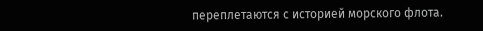переплетаются с историей морского флота.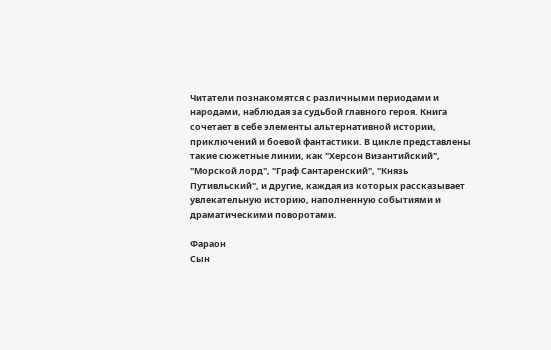Читатели познакомятся с различными периодами и народами, наблюдая за судьбой главного героя. Книга сочетает в себе элементы альтернативной истории, приключений и боевой фантастики. В цикле представлены такие сюжетные линии, как "Херсон Византийский", "Морской лорд", "Граф Сантаренский", "Князь Путивльский", и другие, каждая из которых рассказывает увлекательную историю, наполненную событиями и драматическими поворотами.

Фараон
Сын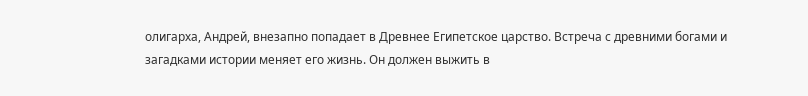олигарха, Андрей, внезапно попадает в Древнее Египетское царство. Встреча с древними богами и загадками истории меняет его жизнь. Он должен выжить в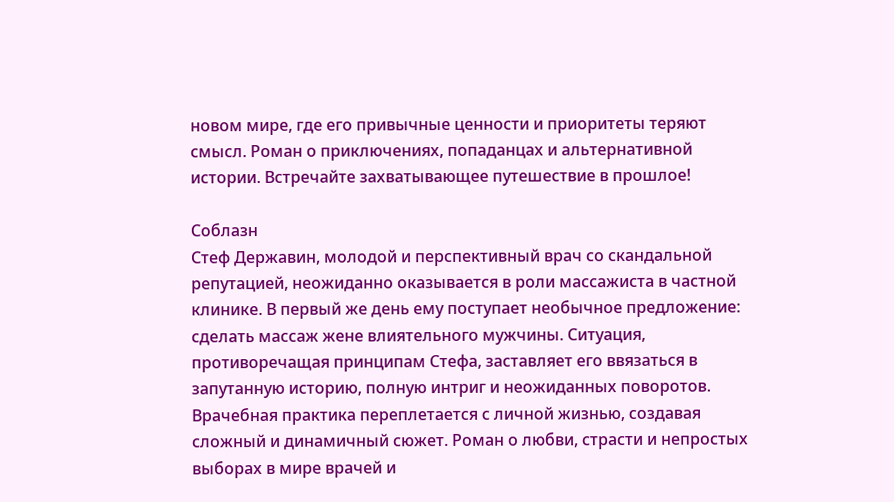новом мире, где его привычные ценности и приоритеты теряют смысл. Роман о приключениях, попаданцах и альтернативной истории. Встречайте захватывающее путешествие в прошлое!

Соблазн
Стеф Державин, молодой и перспективный врач со скандальной репутацией, неожиданно оказывается в роли массажиста в частной клинике. В первый же день ему поступает необычное предложение: сделать массаж жене влиятельного мужчины. Ситуация, противоречащая принципам Стефа, заставляет его ввязаться в запутанную историю, полную интриг и неожиданных поворотов. Врачебная практика переплетается с личной жизнью, создавая сложный и динамичный сюжет. Роман о любви, страсти и непростых выборах в мире врачей и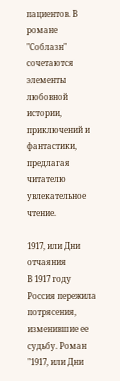пациентов. В романе "Соблазн" сочетаются элементы любовной истории, приключений и фантастики, предлагая читателю увлекательное чтение.

1917, или Дни отчаяния
В 1917 году Россия пережила потрясения, изменившие ее судьбу. Роман "1917, или Дни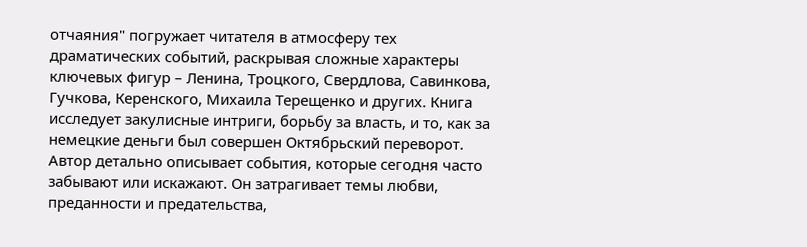отчаяния" погружает читателя в атмосферу тех драматических событий, раскрывая сложные характеры ключевых фигур – Ленина, Троцкого, Свердлова, Савинкова, Гучкова, Керенского, Михаила Терещенко и других. Книга исследует закулисные интриги, борьбу за власть, и то, как за немецкие деньги был совершен Октябрьский переворот. Автор детально описывает события, которые сегодня часто забывают или искажают. Он затрагивает темы любви, преданности и предательства,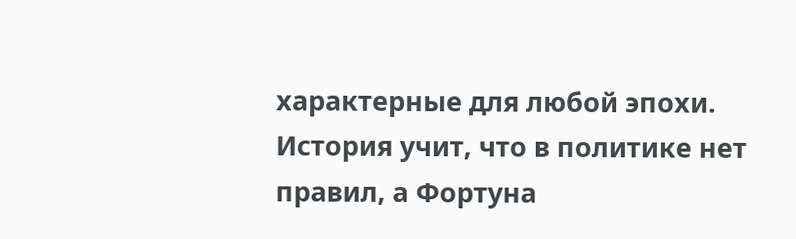характерные для любой эпохи. История учит, что в политике нет правил, а Фортуна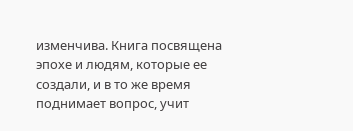изменчива. Книга посвящена эпохе и людям, которые ее создали, и в то же время поднимает вопрос, учит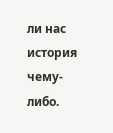ли нас история чему-либо.